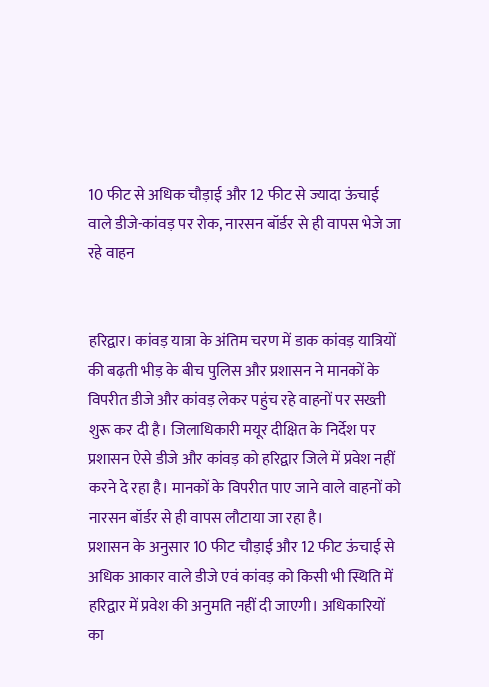10 फीट से अधिक चौड़ाई और 12 फीट से ज्यादा ऊंचाई वाले डीजे-कांवड़ पर रोक, नारसन बॉर्डर से ही वापस भेजे जा रहे वाहन


हरिद्वार। कांवड़ यात्रा के अंतिम चरण में डाक कांवड़ यात्रियों की बढ़ती भीड़ के बीच पुलिस और प्रशासन ने मानकों के विपरीत डीजे और कांवड़ लेकर पहुंच रहे वाहनों पर सख्ती शुरू कर दी है। जिलाधिकारी मयूर दीक्षित के निर्देश पर प्रशासन ऐसे डीजे और कांवड़ को हरिद्वार जिले में प्रवेश नहीं करने दे रहा है। मानकों के विपरीत पाए जाने वाले वाहनों को नारसन बॉर्डर से ही वापस लौटाया जा रहा है।
प्रशासन के अनुसार 10 फीट चौड़ाई और 12 फीट ऊंचाई से अधिक आकार वाले डीजे एवं कांवड़ को किसी भी स्थिति में हरिद्वार में प्रवेश की अनुमति नहीं दी जाएगी। अधिकारियों का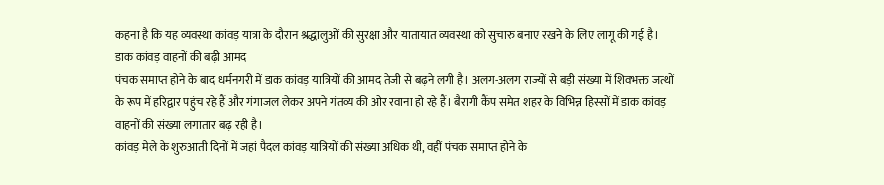कहना है कि यह व्यवस्था कांवड़ यात्रा के दौरान श्रद्धालुओं की सुरक्षा और यातायात व्यवस्था को सुचारु बनाए रखने के लिए लागू की गई है।
डाक कांवड़ वाहनों की बढ़ी आमद
पंचक समाप्त होने के बाद धर्मनगरी में डाक कांवड़ यात्रियों की आमद तेजी से बढ़ने लगी है। अलग-अलग राज्यों से बड़ी संख्या में शिवभक्त जत्थों के रूप में हरिद्वार पहुंच रहे हैं और गंगाजल लेकर अपने गंतव्य की ओर रवाना हो रहे हैं। बैरागी कैंप समेत शहर के विभिन्न हिस्सों में डाक कांवड़ वाहनों की संख्या लगातार बढ़ रही है।
कांवड़ मेले के शुरुआती दिनों में जहां पैदल कांवड़ यात्रियों की संख्या अधिक थी, वहीं पंचक समाप्त होने के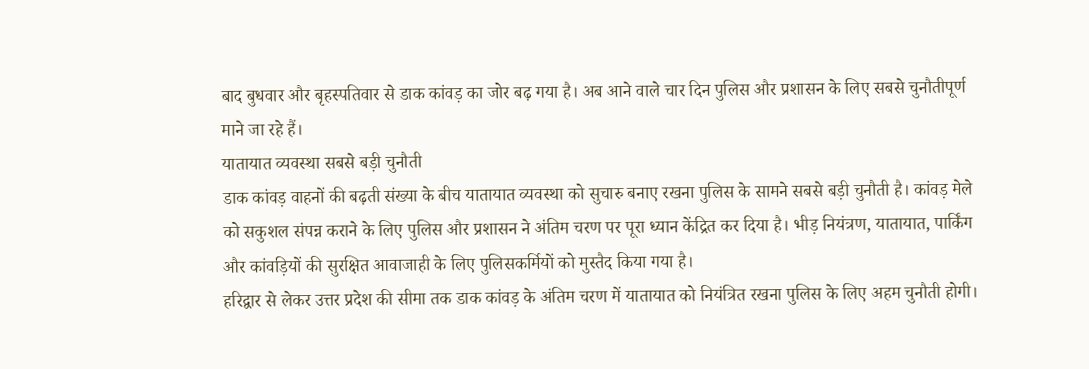बाद बुधवार और बृहस्पतिवार से डाक कांवड़ का जोर बढ़ गया है। अब आने वाले चार दिन पुलिस और प्रशासन के लिए सबसे चुनौतीपूर्ण माने जा रहे हैं।
यातायात व्यवस्था सबसे बड़ी चुनौती
डाक कांवड़ वाहनों की बढ़ती संख्या के बीच यातायात व्यवस्था को सुचारु बनाए रखना पुलिस के सामने सबसे बड़ी चुनौती है। कांवड़ मेले को सकुशल संपन्न कराने के लिए पुलिस और प्रशासन ने अंतिम चरण पर पूरा ध्यान केंद्रित कर दिया है। भीड़ नियंत्रण, यातायात, पार्किंग और कांवड़ियों की सुरक्षित आवाजाही के लिए पुलिसकर्मियों को मुस्तैद किया गया है।
हरिद्वार से लेकर उत्तर प्रदेश की सीमा तक डाक कांवड़ के अंतिम चरण में यातायात को नियंत्रित रखना पुलिस के लिए अहम चुनौती होगी।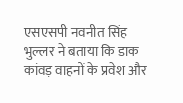एसएसपी नवनीत सिंह भुल्लर ने बताया कि डाक कांवड़ वाहनों के प्रवेश और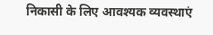निकासी के लिए आवश्यक व्यवस्थाएं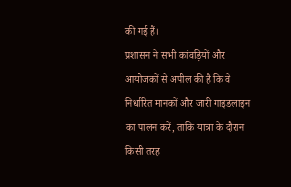की गई हैं।
प्रशासन ने सभी कांवड़ियों और आयोजकों से अपील की है कि वे निर्धारित मानकों और जारी गाइडलाइन का पालन करें, ताकि यात्रा के दौरान किसी तरह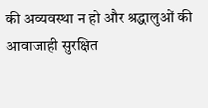की अव्यवस्था न हो और श्रद्धालुओं की आवाजाही सुरक्षित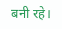बनी रहे।